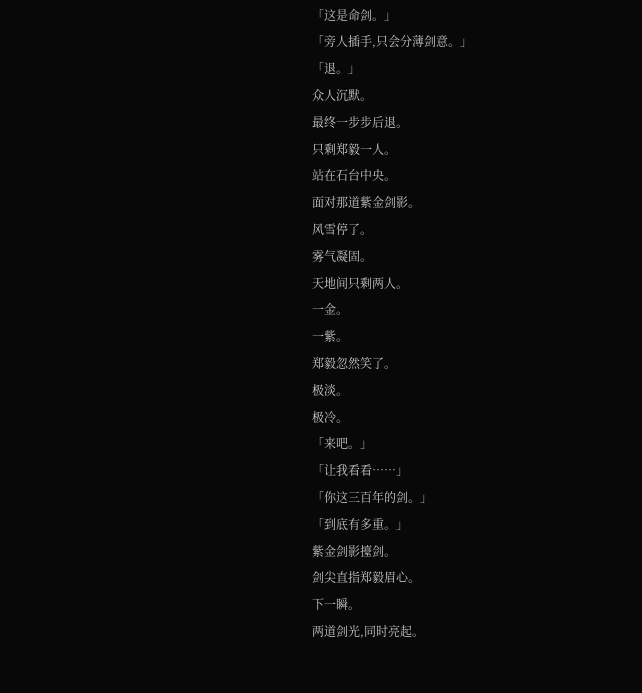「这是命剑。」
「旁人插手,只会分薄剑意。」
「退。」
众人沉默。
最终一步步后退。
只剩郑毅一人。
站在石台中央。
面对那道紫金剑影。
风雪停了。
雾气凝固。
天地间只剩两人。
一金。
一紫。
郑毅忽然笑了。
极淡。
极冷。
「来吧。」
「让我看看……」
「你这三百年的剑。」
「到底有多重。」
紫金剑影擡剑。
剑尖直指郑毅眉心。
下一瞬。
两道剑光,同时亮起。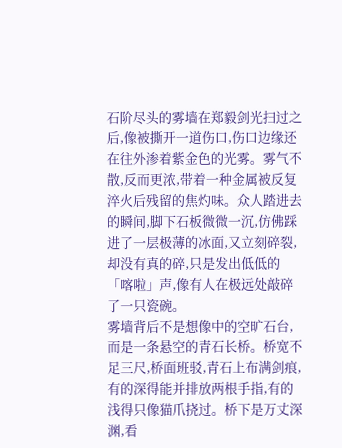石阶尽头的雾墙在郑毅剑光扫过之后,像被撕开一道伤口,伤口边缘还在往外渗着紫金色的光雾。雾气不散,反而更浓,带着一种金属被反复淬火后残留的焦灼味。众人踏进去的瞬间,脚下石板微微一沉,仿佛踩进了一层极薄的冰面,又立刻碎裂,却没有真的碎,只是发出低低的「喀啦」声,像有人在极远处敲碎了一只瓷碗。
雾墙背后不是想像中的空旷石台,而是一条悬空的青石长桥。桥宽不足三尺,桥面班驳,青石上布满剑痕,有的深得能并排放两根手指,有的浅得只像猫爪挠过。桥下是万丈深渊,看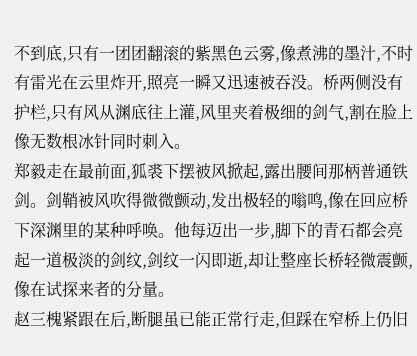不到底,只有一团团翻滚的紫黑色云雾,像煮沸的墨汁,不时有雷光在云里炸开,照亮一瞬又迅速被吞没。桥两侧没有护栏,只有风从渊底往上灌,风里夹着极细的剑气,割在脸上像无数根冰针同时刺入。
郑毅走在最前面,狐裘下摆被风掀起,露出腰间那柄普通铁剑。剑鞘被风吹得微微颤动,发出极轻的嗡鸣,像在回应桥下深渊里的某种呼唤。他每迈出一步,脚下的青石都会亮起一道极淡的剑纹,剑纹一闪即逝,却让整座长桥轻微震颤,像在试探来者的分量。
赵三槐紧跟在后,断腿虽已能正常行走,但踩在窄桥上仍旧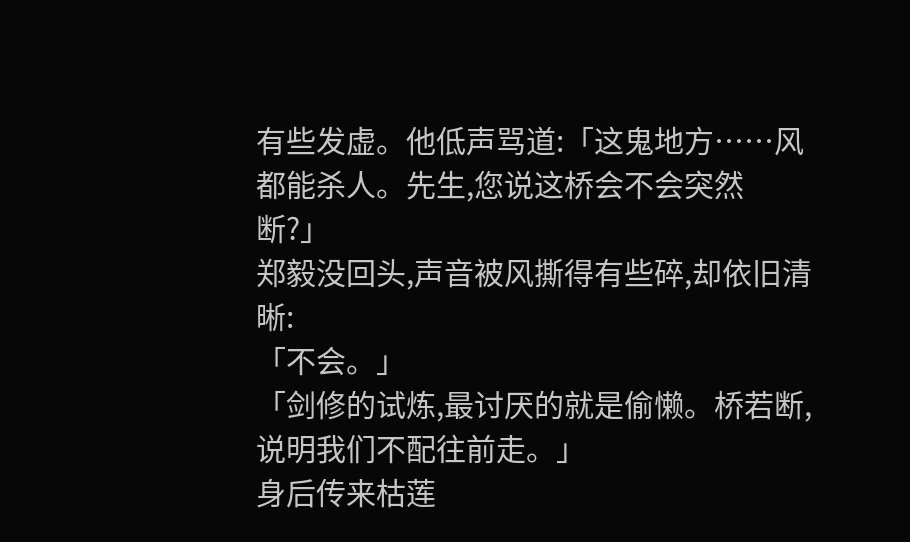有些发虚。他低声骂道:「这鬼地方……风都能杀人。先生,您说这桥会不会突然断?」
郑毅没回头,声音被风撕得有些碎,却依旧清晰:
「不会。」
「剑修的试炼,最讨厌的就是偷懒。桥若断,说明我们不配往前走。」
身后传来枯莲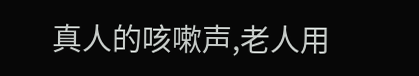真人的咳嗽声,老人用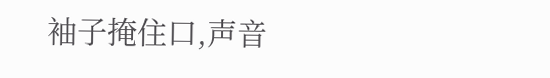袖子掩住口,声音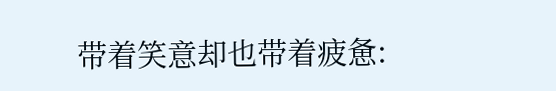带着笑意却也带着疲惫: